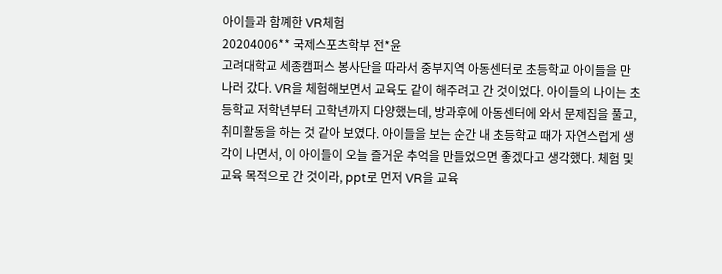아이들과 함꼐한 VR체험
20204006** 국제스포츠학부 전*윤
고려대학교 세종캠퍼스 봉사단을 따라서 중부지역 아동센터로 초등학교 아이들을 만나러 갔다. VR을 체험해보면서 교육도 같이 해주려고 간 것이었다. 아이들의 나이는 초등학교 저학년부터 고학년까지 다양했는데, 방과후에 아동센터에 와서 문제집을 풀고, 취미활동을 하는 것 같아 보였다. 아이들을 보는 순간 내 초등학교 때가 자연스럽게 생각이 나면서, 이 아이들이 오늘 즐거운 추억을 만들었으면 좋겠다고 생각했다. 체험 및 교육 목적으로 간 것이라, ppt로 먼저 VR을 교육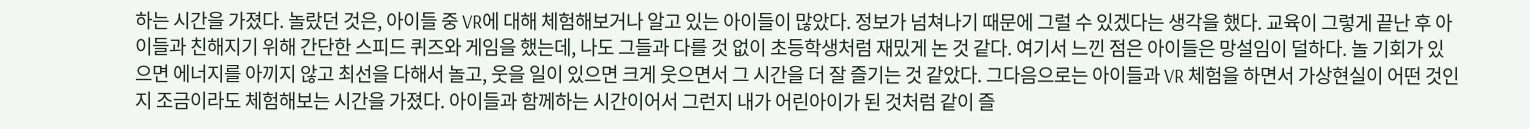하는 시간을 가졌다. 놀랐던 것은, 아이들 중 VR에 대해 체험해보거나 알고 있는 아이들이 많았다. 정보가 넘쳐나기 때문에 그럴 수 있겠다는 생각을 했다. 교육이 그렇게 끝난 후 아이들과 친해지기 위해 간단한 스피드 퀴즈와 게임을 했는데, 나도 그들과 다를 것 없이 초등학생처럼 재밌게 논 것 같다. 여기서 느낀 점은 아이들은 망설임이 덜하다. 놀 기회가 있으면 에너지를 아끼지 않고 최선을 다해서 놀고, 웃을 일이 있으면 크게 웃으면서 그 시간을 더 잘 즐기는 것 같았다. 그다음으로는 아이들과 VR 체험을 하면서 가상현실이 어떤 것인지 조금이라도 체험해보는 시간을 가졌다. 아이들과 함께하는 시간이어서 그런지 내가 어린아이가 된 것처럼 같이 즐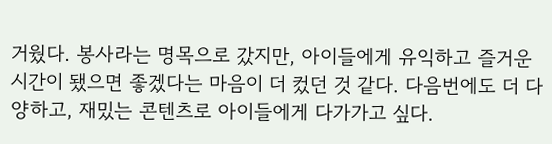거웠다. 봉사라는 명목으로 갔지만, 아이들에게 유익하고 즐거운 시간이 됐으면 좋겠다는 마음이 더 컸던 것 같다. 다음번에도 더 다양하고, 재밌는 콘텐츠로 아이들에게 다가가고 싶다.